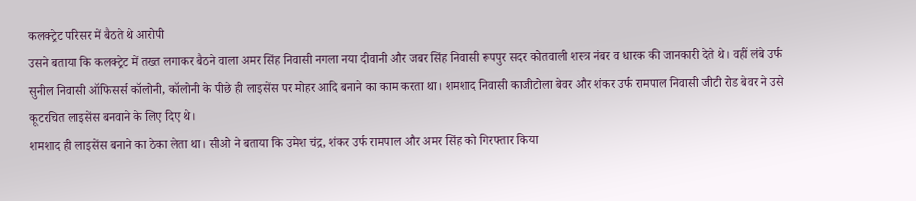कलक्ट्रेट परिसर में बैठते थे आरोपी
उसने बताया कि कलक्ट्रेट में तख्त लगाकर बैठने वाला अमर सिंह निवासी नगला नया दीवानी और जबर सिंह निवासी रूपपुर सदर कोतवाली शस्त्र नंबर व धारक की जानकारी देते थे। वहीं लंबे उर्फ सुनील निवासी ऑफिसर्स कॉलोनी, कॉलोनी के पीछे ही लाइसेंस पर मोहर आदि बनाने का काम करता था। शमशाद निवासी काजीटोला बेवर और शंकर उर्फ रामपाल निवासी जीटी रोड बेवर ने उसे कूटरचित लाइसेंस बनवाने के लिए दिए थे।
शमशाद ही लाइसेंस बनाने का ठेका लेता था। सीओ ने बताया कि उमेश चंद्र, शंकर उर्फ रामपाल और अमर सिंह को गिरफ्तार किया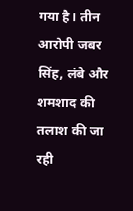गया है। तीन आरोपी जबर सिंह, लंबे और शमशाद की तलाश की जा रही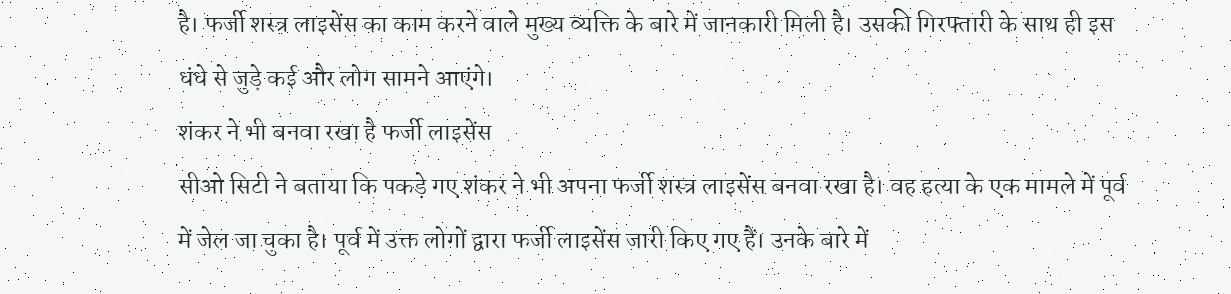है। फर्जी शस्त्र लाइसेंस का काम करने वाले मुख्य व्यक्ति के बारे में जानकारी मिली है। उसकी गिरफ्तारी के साथ ही इस धंधे से जुड़े कई और लोग सामने आएंगे।
शंकर ने भी बनवा रखा है फर्जी लाइसेंस
सीओ सिटी ने बताया कि पकड़े गए शंकर ने भी अपना फर्जी शस्त्र लाइसेंस बनवा रखा है। वह हत्या के एक मामले में पूर्व में जेल जा चुका है। पूर्व में उक्त लोगों द्वारा फर्जी लाइसेंस जारी किए गए हैं। उनके बारे में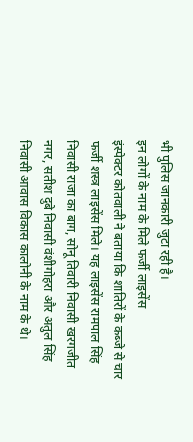भी पुलिस जानकारी जुटा रही है।
इन लोगों के नाम के मिले फर्जी लाइसेंस
इंस्पेक्टर कोतवाली ने बताया कि शातिरों के कब्जे से चार फर्जी शस्त्र लाइसेंस मिले। यह लाइसेंस रामपाल सिंह निवासी राजा का बाग, सोनू तिवारी निवासी खरगजीत नगर, सतीश दुबे निवासी वंशीगोहरा और अतुल सिंह निवासी आवास विकास कालोनी के नाम के थे।